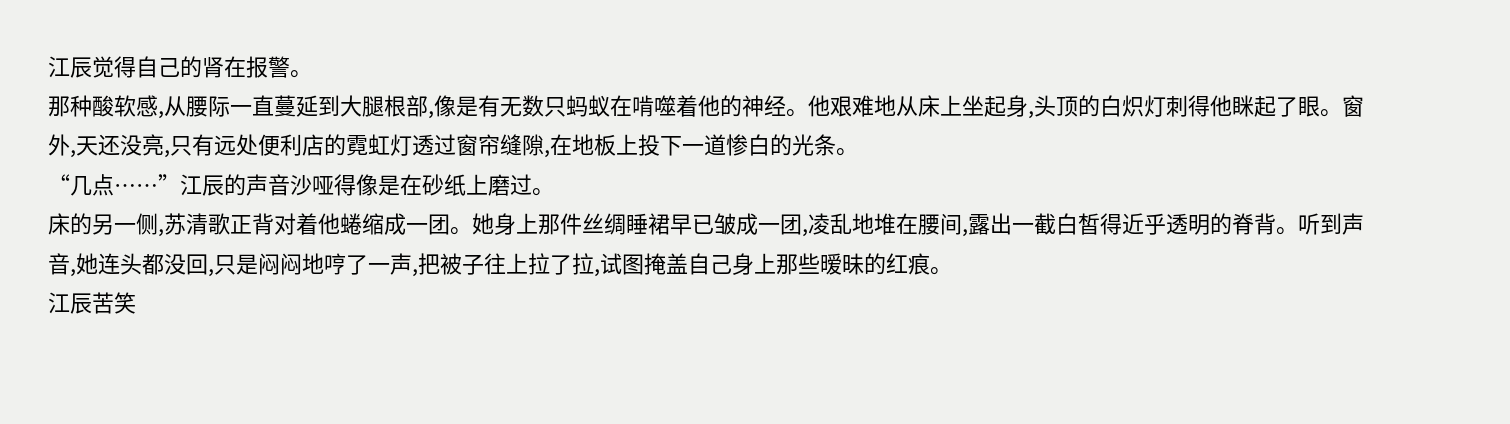江辰觉得自己的肾在报警。
那种酸软感,从腰际一直蔓延到大腿根部,像是有无数只蚂蚁在啃噬着他的神经。他艰难地从床上坐起身,头顶的白炽灯刺得他眯起了眼。窗外,天还没亮,只有远处便利店的霓虹灯透过窗帘缝隙,在地板上投下一道惨白的光条。
“几点……”江辰的声音沙哑得像是在砂纸上磨过。
床的另一侧,苏清歌正背对着他蜷缩成一团。她身上那件丝绸睡裙早已皱成一团,凌乱地堆在腰间,露出一截白皙得近乎透明的脊背。听到声音,她连头都没回,只是闷闷地哼了一声,把被子往上拉了拉,试图掩盖自己身上那些暧昧的红痕。
江辰苦笑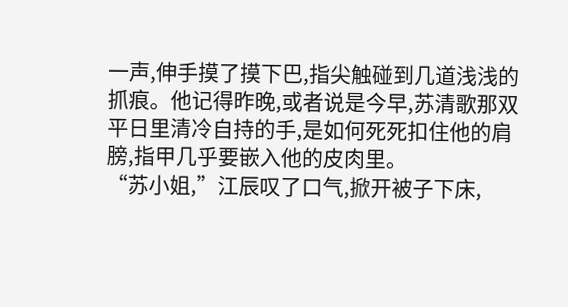一声,伸手摸了摸下巴,指尖触碰到几道浅浅的抓痕。他记得昨晚,或者说是今早,苏清歌那双平日里清冷自持的手,是如何死死扣住他的肩膀,指甲几乎要嵌入他的皮肉里。
“苏小姐,”江辰叹了口气,掀开被子下床,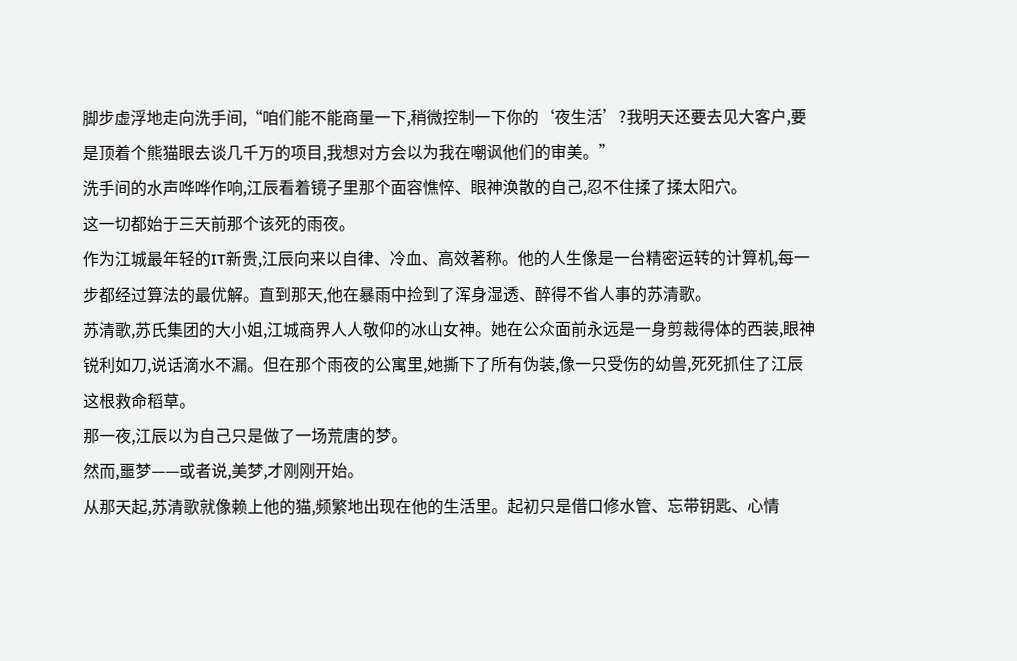脚步虚浮地走向洗手间,“咱们能不能商量一下,稍微控制一下你的‘夜生活’?我明天还要去见大客户,要是顶着个熊猫眼去谈几千万的项目,我想对方会以为我在嘲讽他们的审美。”
洗手间的水声哗哗作响,江辰看着镜子里那个面容憔悴、眼神涣散的自己,忍不住揉了揉太阳穴。
这一切都始于三天前那个该死的雨夜。
作为江城最年轻的IT新贵,江辰向来以自律、冷血、高效著称。他的人生像是一台精密运转的计算机,每一步都经过算法的最优解。直到那天,他在暴雨中捡到了浑身湿透、醉得不省人事的苏清歌。
苏清歌,苏氏集团的大小姐,江城商界人人敬仰的冰山女神。她在公众面前永远是一身剪裁得体的西装,眼神锐利如刀,说话滴水不漏。但在那个雨夜的公寓里,她撕下了所有伪装,像一只受伤的幼兽,死死抓住了江辰这根救命稻草。
那一夜,江辰以为自己只是做了一场荒唐的梦。
然而,噩梦——或者说,美梦,才刚刚开始。
从那天起,苏清歌就像赖上他的猫,频繁地出现在他的生活里。起初只是借口修水管、忘带钥匙、心情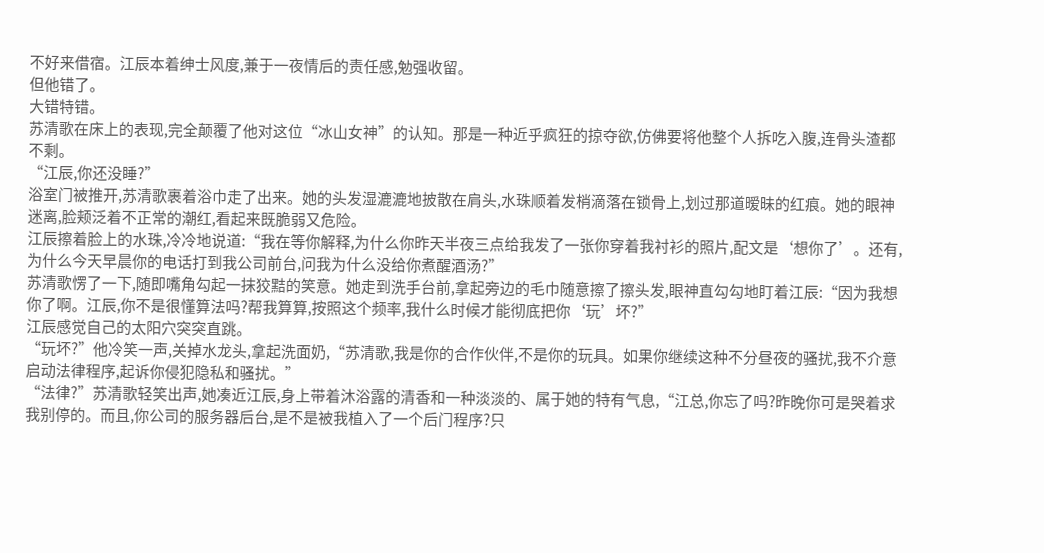不好来借宿。江辰本着绅士风度,兼于一夜情后的责任感,勉强收留。
但他错了。
大错特错。
苏清歌在床上的表现,完全颠覆了他对这位“冰山女神”的认知。那是一种近乎疯狂的掠夺欲,仿佛要将他整个人拆吃入腹,连骨头渣都不剩。
“江辰,你还没睡?”
浴室门被推开,苏清歌裹着浴巾走了出来。她的头发湿漉漉地披散在肩头,水珠顺着发梢滴落在锁骨上,划过那道暧昧的红痕。她的眼神迷离,脸颊泛着不正常的潮红,看起来既脆弱又危险。
江辰擦着脸上的水珠,冷冷地说道:“我在等你解释,为什么你昨天半夜三点给我发了一张你穿着我衬衫的照片,配文是‘想你了’。还有,为什么今天早晨你的电话打到我公司前台,问我为什么没给你煮醒酒汤?”
苏清歌愣了一下,随即嘴角勾起一抹狡黠的笑意。她走到洗手台前,拿起旁边的毛巾随意擦了擦头发,眼神直勾勾地盯着江辰:“因为我想你了啊。江辰,你不是很懂算法吗?帮我算算,按照这个频率,我什么时候才能彻底把你‘玩’坏?”
江辰感觉自己的太阳穴突突直跳。
“玩坏?”他冷笑一声,关掉水龙头,拿起洗面奶,“苏清歌,我是你的合作伙伴,不是你的玩具。如果你继续这种不分昼夜的骚扰,我不介意启动法律程序,起诉你侵犯隐私和骚扰。”
“法律?”苏清歌轻笑出声,她凑近江辰,身上带着沐浴露的清香和一种淡淡的、属于她的特有气息,“江总,你忘了吗?昨晚你可是哭着求我别停的。而且,你公司的服务器后台,是不是被我植入了一个后门程序?只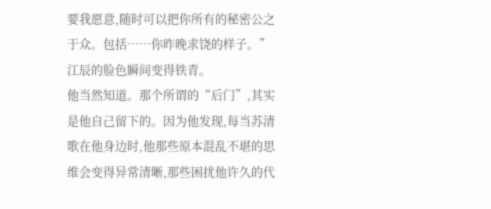要我愿意,随时可以把你所有的秘密公之于众。包括……你昨晚求饶的样子。”
江辰的脸色瞬间变得铁青。
他当然知道。那个所谓的“后门”,其实是他自己留下的。因为他发现,每当苏清歌在他身边时,他那些原本混乱不堪的思维会变得异常清晰,那些困扰他许久的代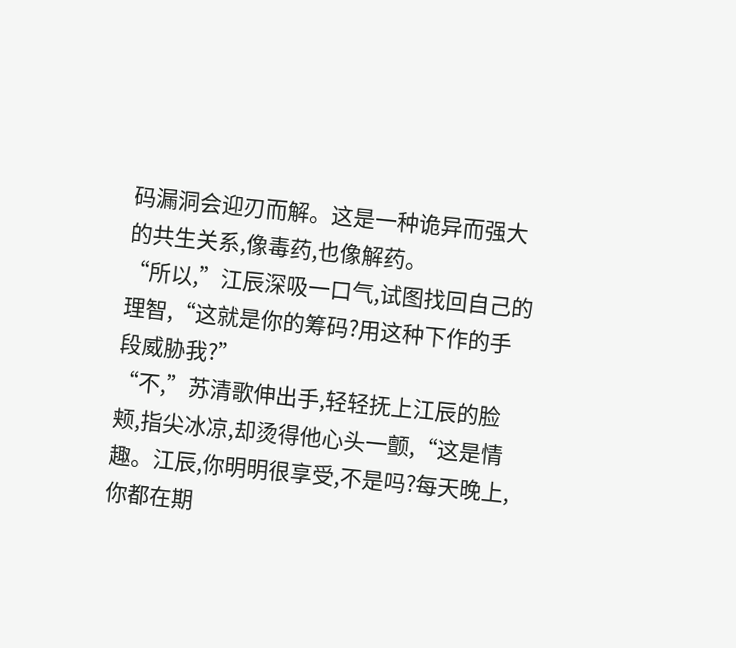码漏洞会迎刃而解。这是一种诡异而强大的共生关系,像毒药,也像解药。
“所以,”江辰深吸一口气,试图找回自己的理智,“这就是你的筹码?用这种下作的手段威胁我?”
“不,”苏清歌伸出手,轻轻抚上江辰的脸颊,指尖冰凉,却烫得他心头一颤,“这是情趣。江辰,你明明很享受,不是吗?每天晚上,你都在期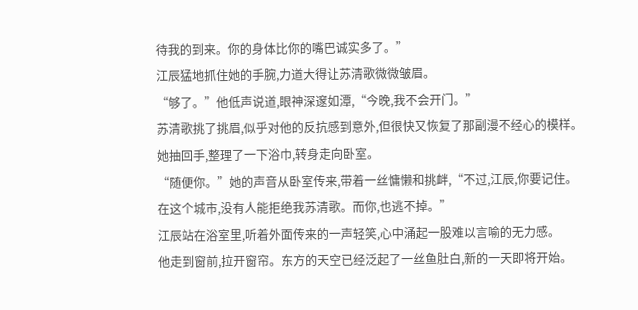待我的到来。你的身体比你的嘴巴诚实多了。”
江辰猛地抓住她的手腕,力道大得让苏清歌微微皱眉。
“够了。”他低声说道,眼神深邃如潭,“今晚,我不会开门。”
苏清歌挑了挑眉,似乎对他的反抗感到意外,但很快又恢复了那副漫不经心的模样。她抽回手,整理了一下浴巾,转身走向卧室。
“随便你。”她的声音从卧室传来,带着一丝慵懒和挑衅,“不过,江辰,你要记住。在这个城市,没有人能拒绝我苏清歌。而你,也逃不掉。”
江辰站在浴室里,听着外面传来的一声轻笑,心中涌起一股难以言喻的无力感。
他走到窗前,拉开窗帘。东方的天空已经泛起了一丝鱼肚白,新的一天即将开始。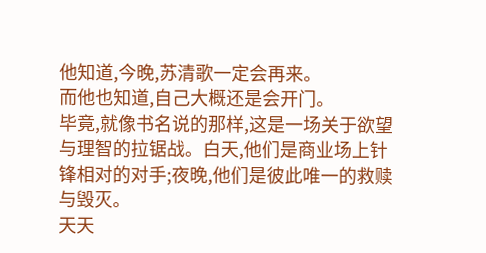他知道,今晚,苏清歌一定会再来。
而他也知道,自己大概还是会开门。
毕竟,就像书名说的那样,这是一场关于欲望与理智的拉锯战。白天,他们是商业场上针锋相对的对手;夜晚,他们是彼此唯一的救赎与毁灭。
天天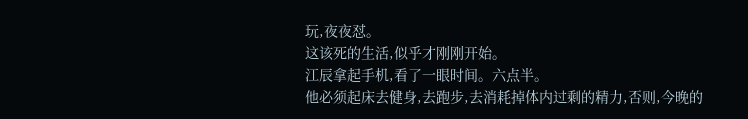玩,夜夜怼。
这该死的生活,似乎才刚刚开始。
江辰拿起手机,看了一眼时间。六点半。
他必须起床去健身,去跑步,去消耗掉体内过剩的精力,否则,今晚的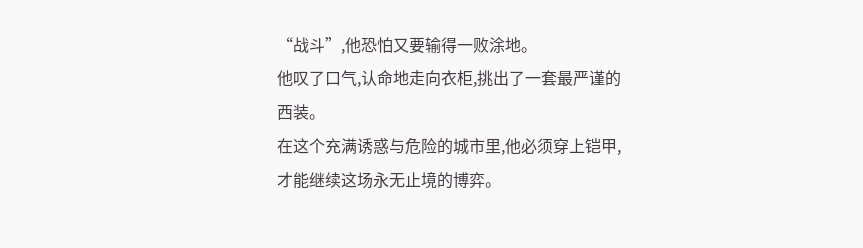“战斗”,他恐怕又要输得一败涂地。
他叹了口气,认命地走向衣柜,挑出了一套最严谨的西装。
在这个充满诱惑与危险的城市里,他必须穿上铠甲,才能继续这场永无止境的博弈。